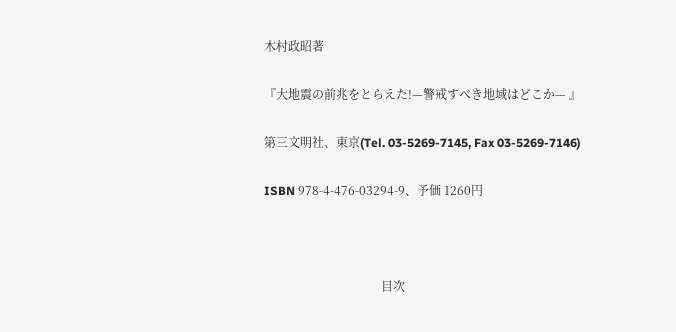木村政昭著

『大地震の前兆をとらえた!—警戒すべき地域はどこか— 』

第三文明社、東京(Tel. 03-5269-7145, Fax 03-5269-7146)

ISBN 978-4-476-03294-9、予価 1260円



                                       目次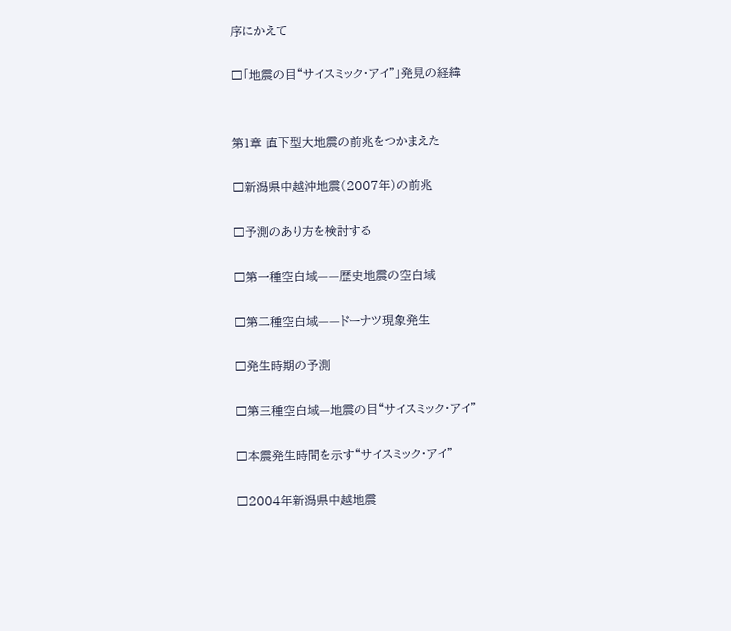序にかえて

□「地震の目“サイスミック・アイ”」発見の経緯


第1章 直下型大地震の前兆をつかまえた

□新潟県中越沖地震(2007年)の前兆

□予測のあり方を検討する

□第一種空白域——歴史地震の空白域

□第二種空白域——ドーナツ現象発生

□発生時期の予測

□第三種空白域—地震の目“サイスミック・アイ”

□本震発生時間を示す“サイスミック・アイ”

□2004年新潟県中越地震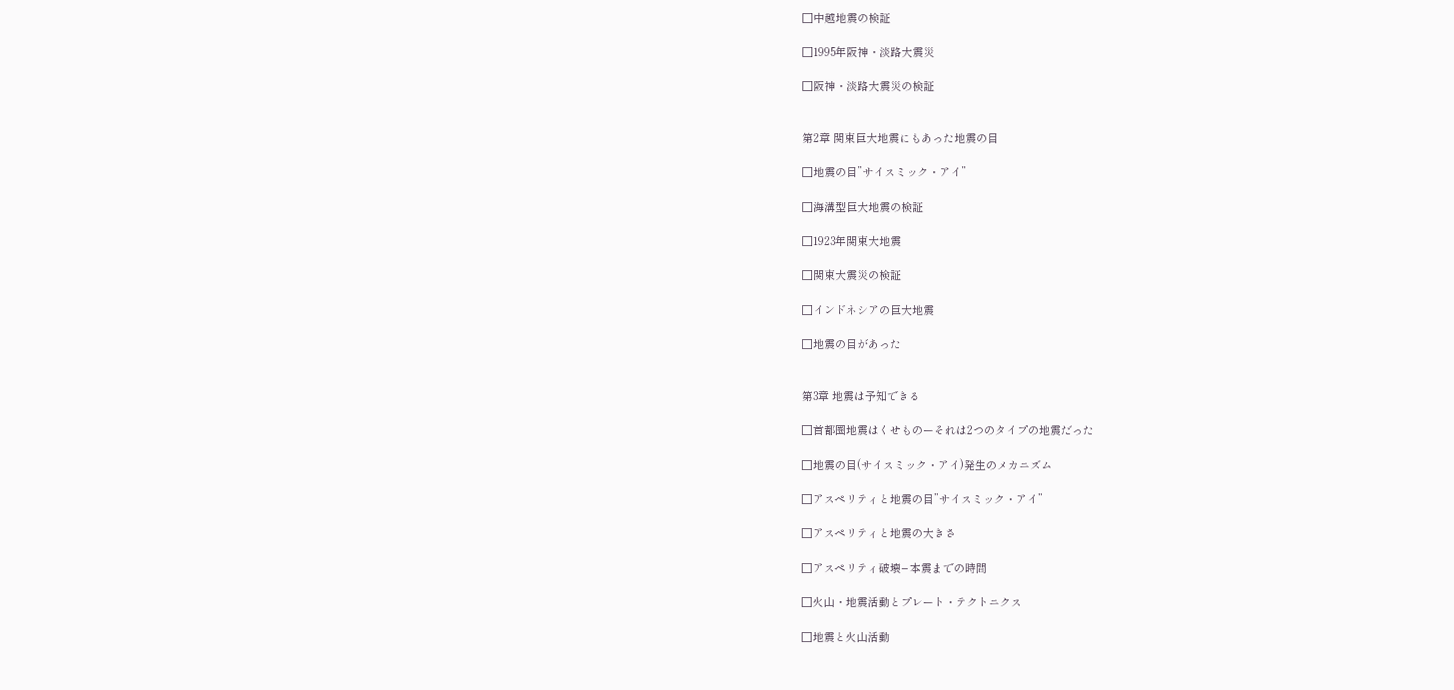□中越地震の検証

□1995年阪神・淡路大震災

□阪神・淡路大震災の検証


第2章 関東巨大地震にもあった地震の目

□地震の目”サイスミック・アイ”

□海溝型巨大地震の検証

□1923年関東大地震

□関東大震災の検証

□インドネシアの巨大地震

□地震の目があった


第3章 地震は予知できる

□首都圏地震はくせものーそれは2つのタイプの地震だった

□地震の目(サイスミック・アイ)発生のメカニズム

□アスペリティと地震の目”サイスミック・アイ”

□アスペリティと地震の大きさ

□アスペリティ破壊−本震までの時間

□火山・地震活動とプレート・テクトニクス

□地震と火山活動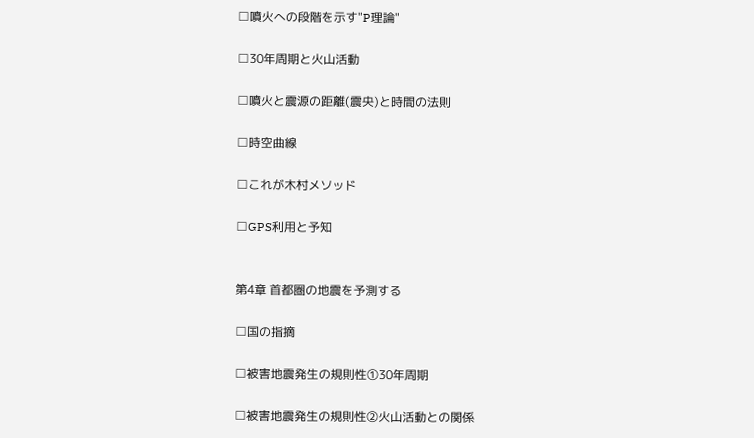□噴火への段階を示す"P理論"

□30年周期と火山活動

□噴火と震源の距離(震央)と時間の法則

□時空曲線

□これが木村メソッド

□GPS利用と予知


第4章 首都圏の地震を予測する

□国の指摘

□被害地震発生の規則性①30年周期

□被害地震発生の規則性②火山活動との関係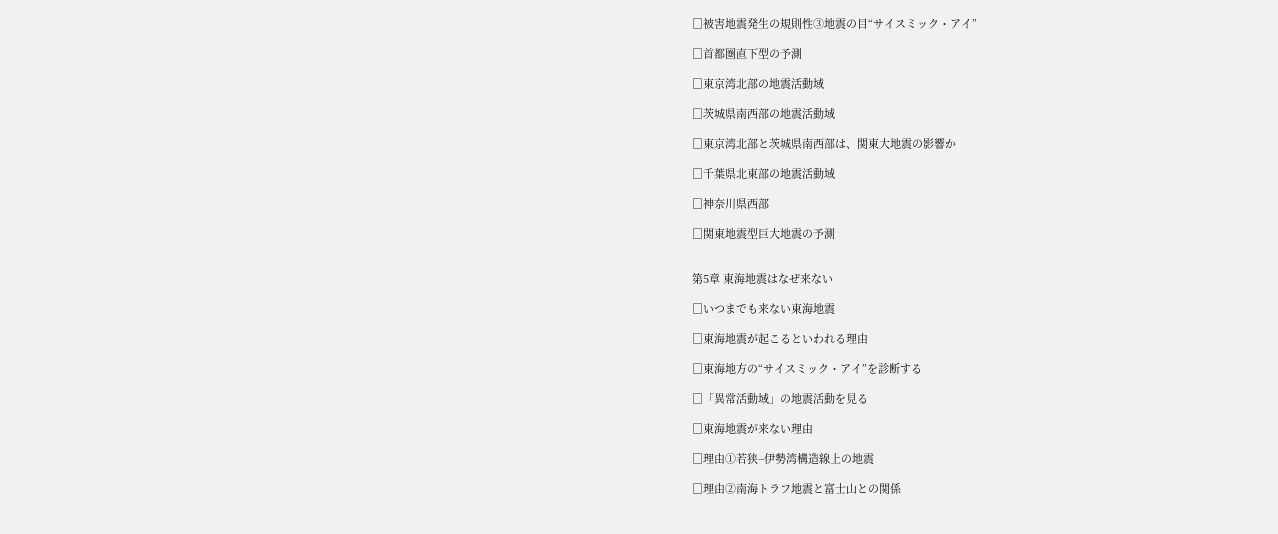□被害地震発生の規則性③地震の目“サイスミック・アイ”

□首都圏直下型の予測

□東京湾北部の地震活動域

□茨城県南西部の地震活動域

□東京湾北部と茨城県南西部は、関東大地震の影響か

□千葉県北東部の地震活動域

□神奈川県西部

□関東地震型巨大地震の予測


第5章 東海地震はなぜ来ない

□いつまでも来ない東海地震

□東海地震が起こるといわれる理由

□東海地方の“サイスミック・アイ”を診断する

□「異常活動域」の地震活動を見る

□東海地震が来ない理由

□理由①若狭−伊勢湾構造線上の地震

□理由②南海トラフ地震と富士山との関係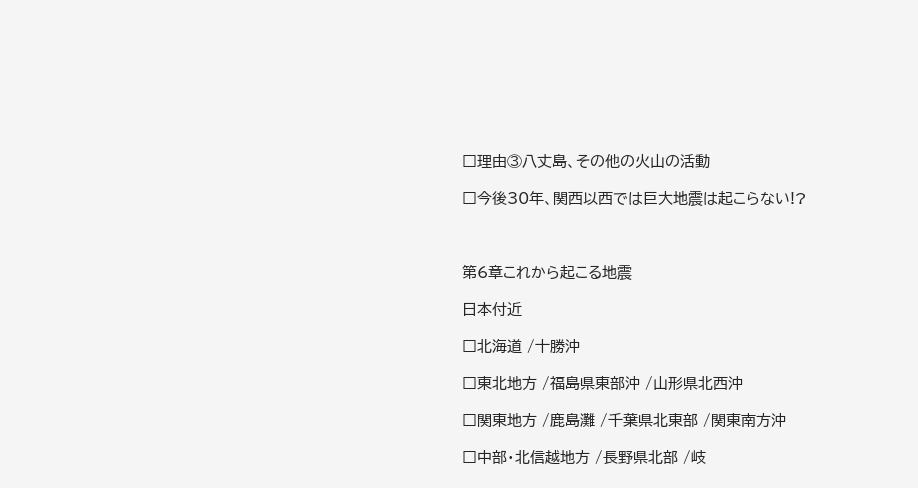□理由③八丈島、その他の火山の活動

□今後30年、関西以西では巨大地震は起こらない!?



第6章これから起こる地震

日本付近

□北海道 /十勝沖

□東北地方 /福島県東部沖 /山形県北西沖

□関東地方 /鹿島灘 /千葉県北東部 /関東南方沖

□中部・北信越地方 /長野県北部 /岐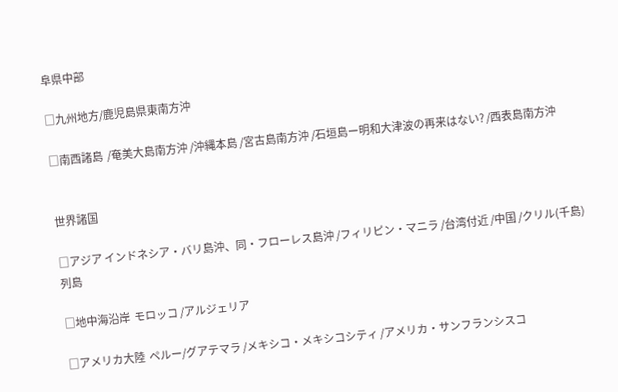阜県中部

□九州地方/鹿児島県東南方沖

□南西諸島  /奄美大島南方沖 /沖縄本島 /宮古島南方沖 /石垣島ー明和大津波の再来はない? /西表島南方沖


世界諸国

□アジア インドネシア・バリ島沖、同・フローレス島沖 /フィリピン・マニラ /台湾付近 /中国 /クリル(千島)列島

□地中海沿岸  モロッコ /アルジェリア

□アメリカ大陸  ペルー/グアテマラ /メキシコ・メキシコシティ /アメリカ・サンフランシスコ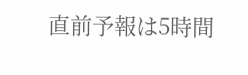直前予報は5時間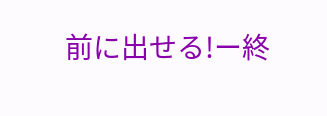前に出せる!ー終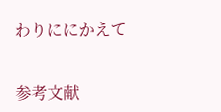わりににかえて


参考文献